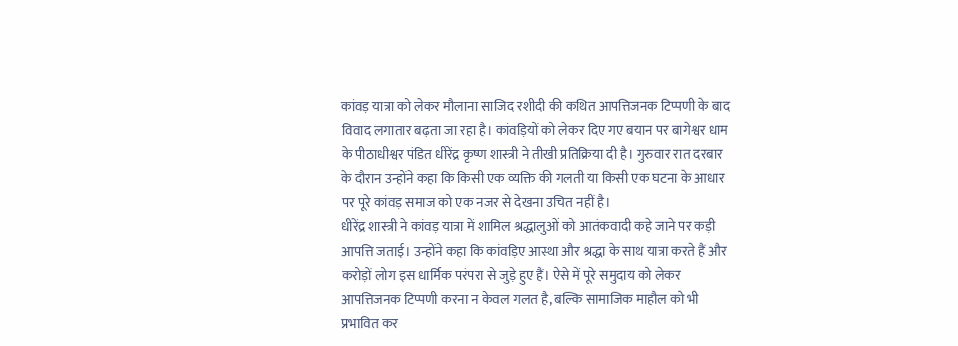कांवड़ यात्रा को लेकर मौलाना साजिद रशीदी की कथित आपत्तिजनक टिप्पणी के बाद विवाद लगातार बढ़ता जा रहा है। कांवड़ियों को लेकर दिए गए बयान पर बागेश्वर धाम के पीठाधीश्वर पंडित धीरेंद्र कृष्ण शास्त्री ने तीखी प्रतिक्रिया दी है। गुरुवार रात दरबार के दौरान उन्होंने कहा कि किसी एक व्यक्ति की गलती या किसी एक घटना के आधार पर पूरे कांवड़ समाज को एक नजर से देखना उचित नहीं है।
धीरेंद्र शास्त्री ने कांवड़ यात्रा में शामिल श्रद्धालुओं को आतंकवादी कहे जाने पर कड़ी आपत्ति जताई। उन्होंने कहा कि कांवड़िए आस्था और श्रद्धा के साथ यात्रा करते हैं और करोड़ों लोग इस धार्मिक परंपरा से जुड़े हुए हैं। ऐसे में पूरे समुदाय को लेकर आपत्तिजनक टिप्पणी करना न केवल गलत है, बल्कि सामाजिक माहौल को भी प्रभावित कर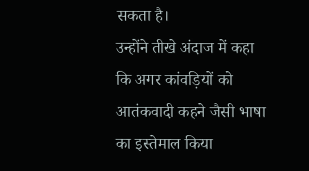सकता है।
उन्होंने तीखे अंदाज में कहा कि अगर कांवड़ियों को आतंकवादी कहने जैसी भाषा का इस्तेमाल किया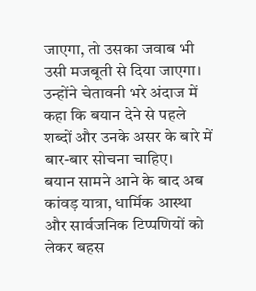जाएगा, तो उसका जवाब भी उसी मजबूती से दिया जाएगा। उन्होंने चेतावनी भरे अंदाज में कहा कि बयान देने से पहले शब्दों और उनके असर के बारे में बार-बार सोचना चाहिए।
बयान सामने आने के बाद अब कांवड़ यात्रा, धार्मिक आस्था और सार्वजनिक टिप्पणियों को लेकर बहस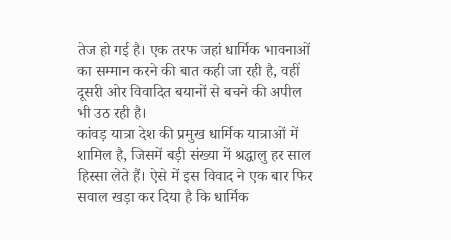तेज हो गई है। एक तरफ जहां धार्मिक भावनाओं का सम्मान करने की बात कही जा रही है, वहीं दूसरी ओर विवादित बयानों से बचने की अपील भी उठ रही है।
कांवड़ यात्रा देश की प्रमुख धार्मिक यात्राओं में शामिल है, जिसमें बड़ी संख्या में श्रद्धालु हर साल हिस्सा लेते हैं। ऐसे में इस विवाद ने एक बार फिर सवाल खड़ा कर दिया है कि धार्मिक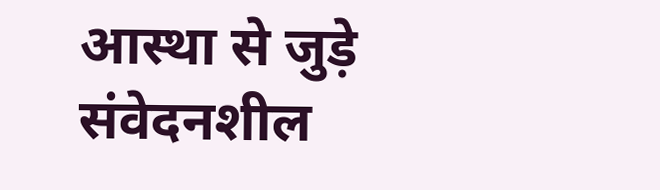आस्था से जुड़े संवेदनशील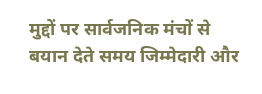मुद्दों पर सार्वजनिक मंचों से बयान देते समय जिम्मेदारी और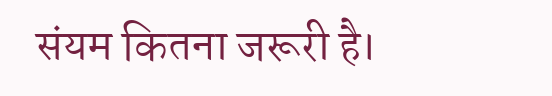संयम कितना जरूरी है।